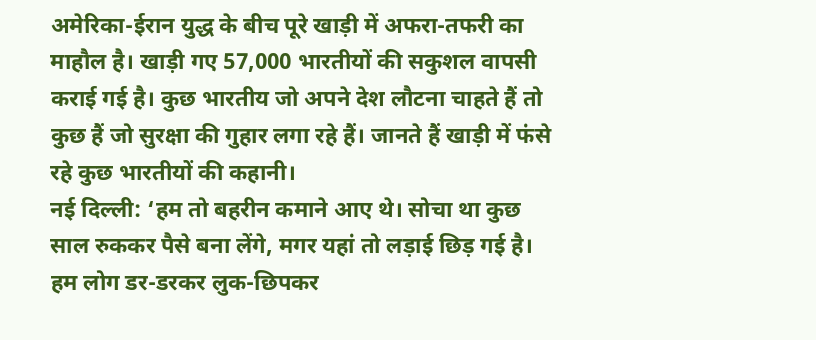अमेरिका-ईरान युद्ध के बीच पूरे खाड़ी में अफरा-तफरी का माहौल है। खाड़ी गए 57,000 भारतीयों की सकुशल वापसी कराई गई है। कुछ भारतीय जो अपने देश लौटना चाहते हैं तो कुछ हैं जो सुरक्षा की गुहार लगा रहे हैं। जानते हैं खाड़ी में फंसे रहे कुछ भारतीयों की कहानी।
नई दिल्ली: ‘हम तो बहरीन कमाने आए थे। सोचा था कुछ साल रुककर पैसे बना लेंगे, मगर यहां तो लड़ाई छिड़ गई है। हम लोग डर-डरकर लुक-छिपकर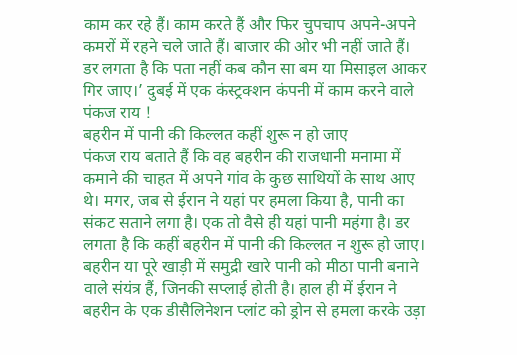काम कर रहे हैं। काम करते हैं और फिर चुपचाप अपने-अपने कमरों में रहने चले जाते हैं। बाजार की ओर भी नहीं जाते हैं। डर लगता है कि पता नहीं कब कौन सा बम या मिसाइल आकर गिर जाए।’ दुबई में एक कंस्ट्रक्शन कंपनी में काम करने वाले पंकज राय !
बहरीन में पानी की किल्लत कहीं शुरू न हो जाए
पंकज राय बताते हैं कि वह बहरीन की राजधानी मनामा में कमाने की चाहत में अपने गांव के कुछ साथियों के साथ आए थे। मगर, जब से ईरान ने यहां पर हमला किया है, पानी का संकट सताने लगा है। एक तो वैसे ही यहां पानी महंगा है। डर लगता है कि कहीं बहरीन में पानी की किल्लत न शुरू हो जाए। बहरीन या पूरे खाड़ी में समुद्री खारे पानी को मीठा पानी बनाने वाले संयंत्र हैं, जिनकी सप्लाई होती है। हाल ही में ईरान ने बहरीन के एक डीसैलिनेशन प्लांट को ड्रोन से हमला करके उड़ा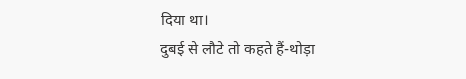दिया था।
दुबई से लौटे तो कहते हैं-थोड़ा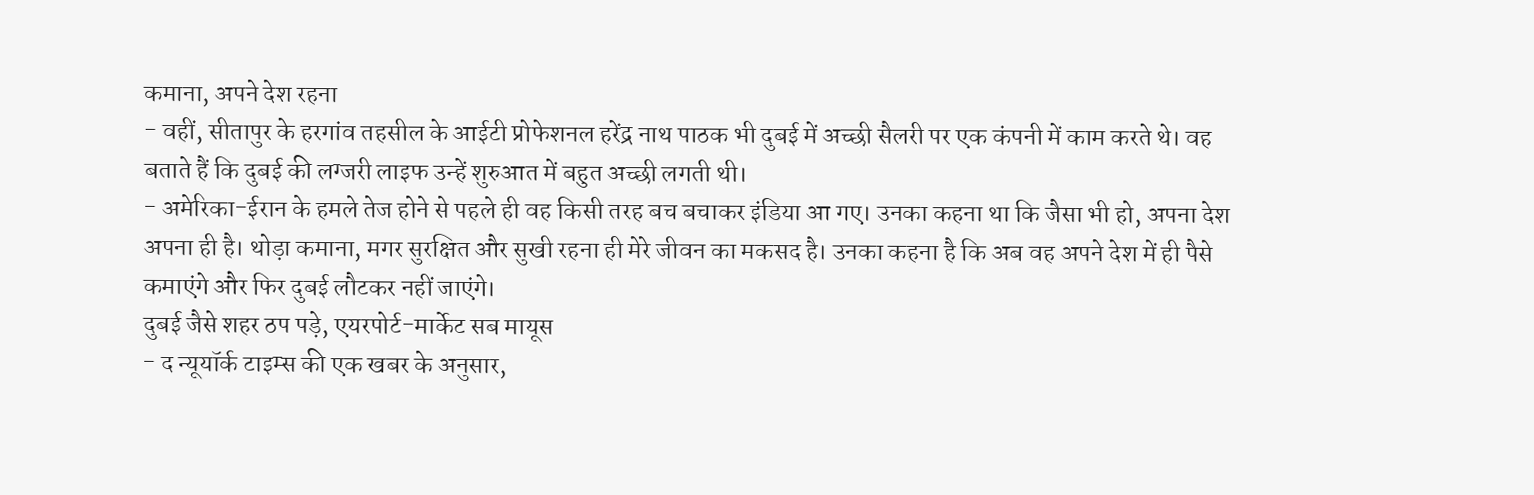कमाना, अपने देश रहना
- वहीं, सीतापुर के हरगांव तहसील के आईटी प्रोफेशनल हरेंद्र नाथ पाठक भी दुबई में अच्छी सैलरी पर एक कंपनी में काम करते थे। वह बताते हैं कि दुबई की लग्जरी लाइफ उन्हें शुरुआत में बहुत अच्छी लगती थी।
- अमेरिका-ईरान के हमले तेज होने से पहले ही वह किसी तरह बच बचाकर इंडिया आ गए। उनका कहना था कि जैसा भी हो, अपना देश अपना ही है। थोड़ा कमाना, मगर सुरक्षित और सुखी रहना ही मेरे जीवन का मकसद है। उनका कहना है कि अब वह अपने देश में ही पैसे कमाएंगे और फिर दुबई लौटकर नहीं जाएंगे।
दुबई जैसे शहर ठप पड़े, एयरपोर्ट-मार्केट सब मायूस
- द न्यूयॉर्क टाइम्स की एक खबर के अनुसार,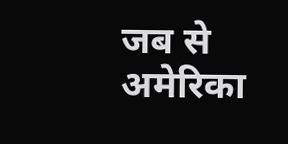जब से अमेरिका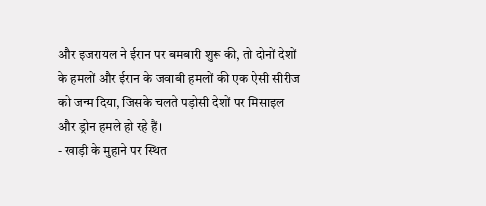और इजरायल ने ईरान पर बमबारी शुरू की, तो दोनों देशों के हमलों और ईरान के जवाबी हमलों की एक ऐसी सीरीज को जन्म दिया, जिसके चलते पड़ोसी देशों पर मिसाइल और ड्रोन हमले हो रहे हैं।
- खाड़ी के मुहाने पर स्थित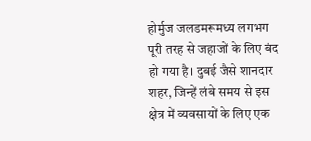होर्मुज जलडमरूमध्य लगभग पूरी तरह से जहाजों के लिए बंद हो गया है। दुबई जैसे शानदार शहर, जिन्हें लंबे समय से इस क्षेत्र में व्यवसायों के लिए एक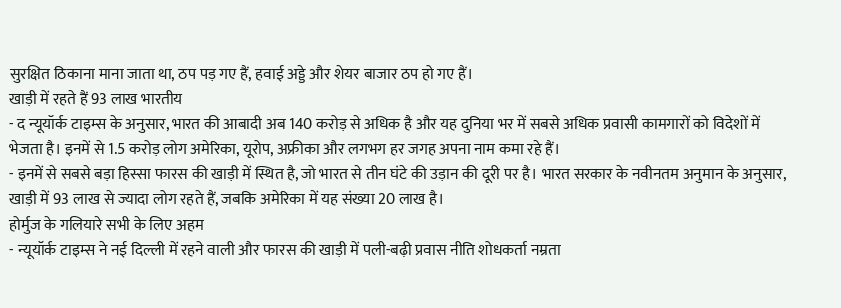सुरक्षित ठिकाना माना जाता था, ठप पड़ गए हैं, हवाई अड्डे और शेयर बाजार ठप हो गए हैं।
खाड़ी में रहते हैं 93 लाख भारतीय
- द न्यूयॉर्क टाइम्स के अनुसार, भारत की आबादी अब 140 करोड़ से अधिक है और यह दुनिया भर में सबसे अधिक प्रवासी कामगारों को विदेशों में भेजता है। इनमें से 1.5 करोड़ लोग अमेरिका, यूरोप, अफ्रीका और लगभग हर जगह अपना नाम कमा रहे हैं।
- इनमें से सबसे बड़ा हिस्सा फारस की खाड़ी में स्थित है, जो भारत से तीन घंटे की उड़ान की दूरी पर है। भारत सरकार के नवीनतम अनुमान के अनुसार, खाड़ी में 93 लाख से ज्यादा लोग रहते हैं, जबकि अमेरिका में यह संख्या 20 लाख है।
होर्मुज के गलियारे सभी के लिए अहम
- न्यूयॉर्क टाइम्स ने नई दिल्ली में रहने वाली और फारस की खाड़ी में पली-बढ़ी प्रवास नीति शोधकर्ता नम्रता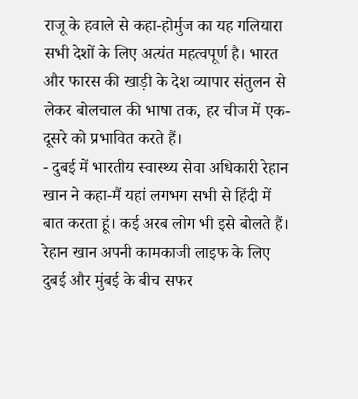राजू के हवाले से कहा-होर्मुज का यह गलियारा सभी देशों के लिए अत्यंत महत्वपूर्ण है। भारत और फारस की खाड़ी के देश व्यापार संतुलन से लेकर बोलचाल की भाषा तक, हर चीज में एक-दूसरे को प्रभावित करते हैं।
- दुबई में भारतीय स्वास्थ्य सेवा अधिकारी रेहान खान ने कहा-मैं यहां लगभग सभी से हिंदी में बात करता हूं। कई अरब लोग भी इसे बोलते हैं। रेहान खान अपनी कामकाजी लाइफ के लिए दुबई और मुंबई के बीच सफर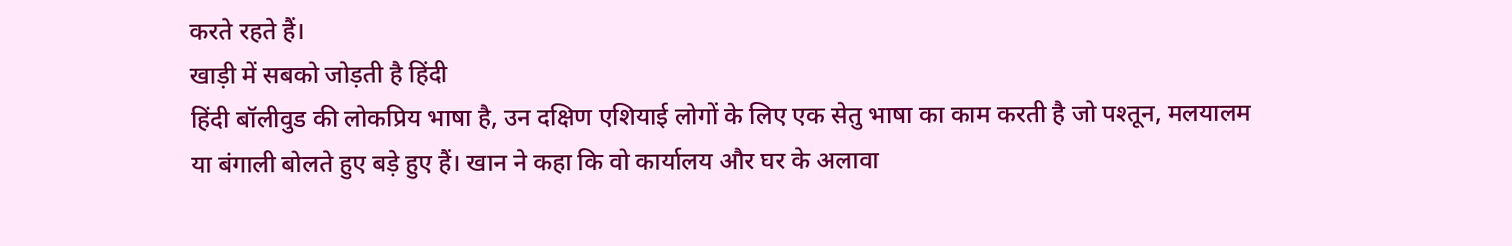करते रहते हैं।
खाड़ी में सबको जोड़ती है हिंदी
हिंदी बॉलीवुड की लोकप्रिय भाषा है, उन दक्षिण एशियाई लोगों के लिए एक सेतु भाषा का काम करती है जो पश्तून, मलयालम या बंगाली बोलते हुए बड़े हुए हैं। खान ने कहा कि वो कार्यालय और घर के अलावा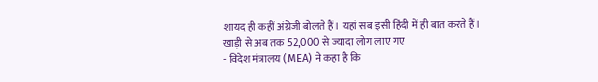शायद ही कहीं अंग्रेजी बोलते हैं। यहां सब इसी हिंदी में ही बात करते हैं।
खाड़ी से अब तक 52,000 से ज्यादा लोग लाए गए
- विदेश मंत्रालय (MEA) ने कहा है कि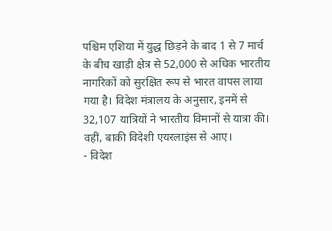पश्चिम एशिया में युद्ध छिड़ने के बाद 1 से 7 मार्च के बीच खाड़ी क्षेत्र से 52,000 से अधिक भारतीय नागरिकों को सुरक्षित रूप से भारत वापस लाया गया है। विदेश मंत्रालय के अनुसार, इनमें से 32,107 यात्रियों ने भारतीय विमानों से यात्रा की। वहीं, बाकी विदेशी एयरलाइंस से आए।
- विदेश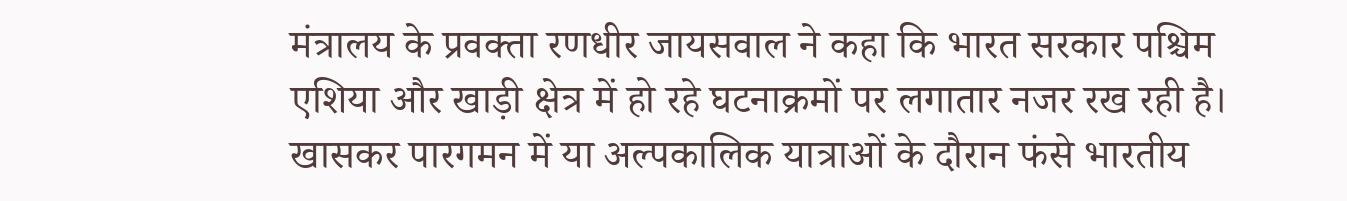मंत्रालय के प्रवक्ता रणधीर जायसवाल ने कहा कि भारत सरकार पश्चिम एशिया और खाड़ी क्षेत्र में हो रहे घटनाक्रमों पर लगातार नजर रख रही है। खासकर पारगमन में या अल्पकालिक यात्राओं के दौरान फंसे भारतीय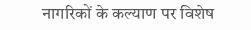नागरिकों के कल्याण पर विशेष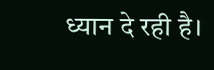ध्यान दे रही है।